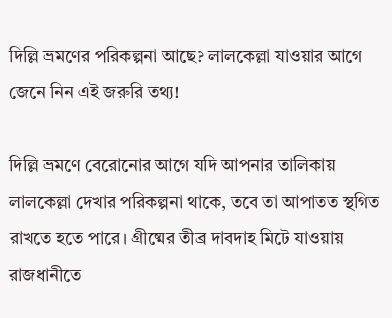দিল্লি ভ্রমণের পরিকল্পনা আছে? লালকেল্লা যাওয়ার আগে জেনে নিন এই জরুরি তথ্য!

দিল্লি ভ্রমণে বেরোনোর আগে যদি আপনার তালিকায় লালকেল্লা দেখার পরিকল্পনা থাকে, তবে তা আপাতত স্থগিত রাখতে হতে পারে। গ্রীষ্মের তীব্র দাবদাহ মিটে যাওয়ায় রাজধানীতে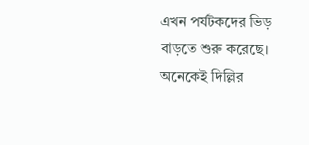এখন পর্যটকদের ভিড় বাড়তে শুরু করেছে। অনেকেই দিল্লির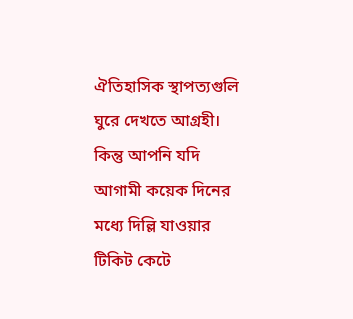ঐতিহাসিক স্থাপত্যগুলি ঘুরে দেখতে আগ্রহী। কিন্তু আপনি যদি আগামী কয়েক দিনের মধ্যে দিল্লি যাওয়ার টিকিট কেটে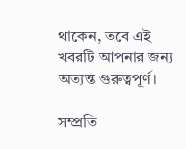থাকেন, তবে এই খবরটি আপনার জন্য অত্যন্ত গুরুত্বপূর্ণ।

সম্প্রতি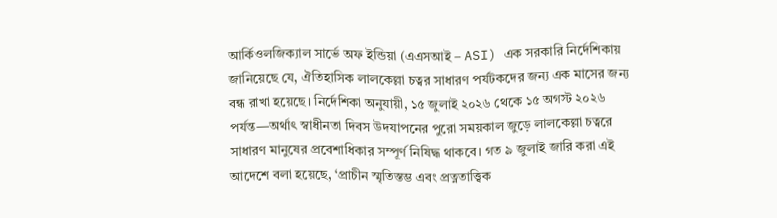আর্কিওলজিক্যাল সার্ভে অফ ইন্ডিয়া (এএসআই – ASI) এক সরকারি নির্দেশিকায় জানিয়েছে যে, ঐতিহাসিক লালকেল্লা চত্বর সাধারণ পর্যটকদের জন্য এক মাসের জন্য বন্ধ রাখা হয়েছে। নির্দেশিকা অনুযায়ী, ১৫ জুলাই ২০২৬ থেকে ১৫ অগস্ট ২০২৬ পর্যন্ত—অর্থাৎ স্বাধীনতা দিবস উদযাপনের পুরো সময়কাল জুড়ে লালকেল্লা চত্বরে সাধারণ মানুষের প্রবেশাধিকার সম্পূর্ণ নিষিদ্ধ থাকবে। গত ৯ জুলাই জারি করা এই আদেশে বলা হয়েছে, ‘প্রাচীন স্মৃতিস্তম্ভ এবং প্রত্নতাত্ত্বিক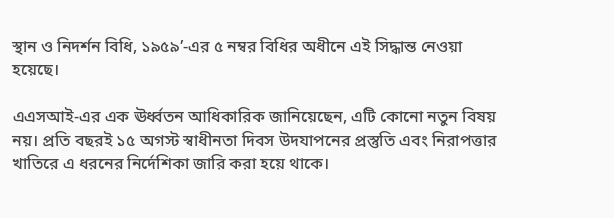স্থান ও নিদর্শন বিধি, ১৯৫৯’-এর ৫ নম্বর বিধির অধীনে এই সিদ্ধান্ত নেওয়া হয়েছে।

এএসআই-এর এক ঊর্ধ্বতন আধিকারিক জানিয়েছেন, এটি কোনো নতুন বিষয় নয়। প্রতি বছরই ১৫ অগস্ট স্বাধীনতা দিবস উদযাপনের প্রস্তুতি এবং নিরাপত্তার খাতিরে এ ধরনের নির্দেশিকা জারি করা হয়ে থাকে।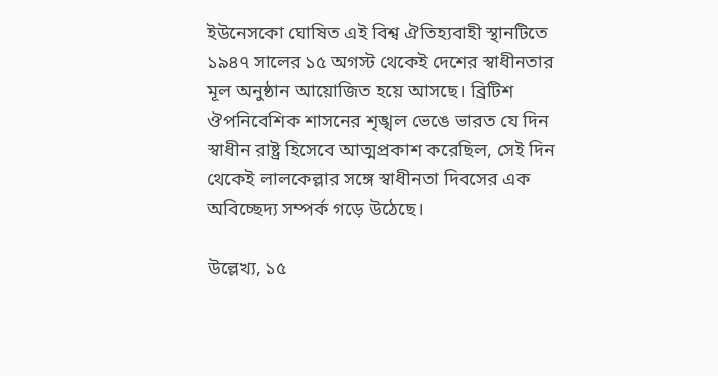ইউনেসকো ঘোষিত এই বিশ্ব ঐতিহ্যবাহী স্থানটিতে ১৯৪৭ সালের ১৫ অগস্ট থেকেই দেশের স্বাধীনতার মূল অনুষ্ঠান আয়োজিত হয়ে আসছে। ব্রিটিশ ঔপনিবেশিক শাসনের শৃঙ্খল ভেঙে ভারত যে দিন স্বাধীন রাষ্ট্র হিসেবে আত্মপ্রকাশ করেছিল, সেই দিন থেকেই লালকেল্লার সঙ্গে স্বাধীনতা দিবসের এক অবিচ্ছেদ্য সম্পর্ক গড়ে উঠেছে।

উল্লেখ্য, ১৫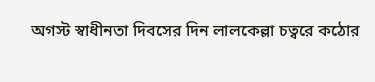অগস্ট স্বাধীনতা দিবসের দিন লালকেল্লা চত্বরে কঠোর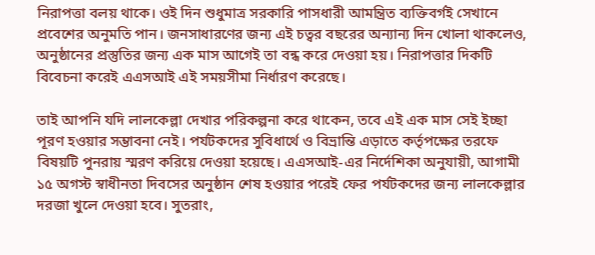নিরাপত্তা বলয় থাকে। ওই দিন শুধুমাত্র সরকারি পাসধারী আমন্ত্রিত ব্যক্তিবর্গই সেখানে প্রবেশের অনুমতি পান। জনসাধারণের জন্য এই চত্বর বছরের অন্যান্য দিন খোলা থাকলেও, অনুষ্ঠানের প্রস্তুতির জন্য এক মাস আগেই তা বন্ধ করে দেওয়া হয়। নিরাপত্তার দিকটি বিবেচনা করেই এএসআই এই সময়সীমা নির্ধারণ করেছে।

তাই আপনি যদি লালকেল্লা দেখার পরিকল্পনা করে থাকেন, তবে এই এক মাস সেই ইচ্ছা পূরণ হওয়ার সম্ভাবনা নেই। পর্যটকদের সুবিধার্থে ও বিভ্রান্তি এড়াতে কর্তৃপক্ষের তরফে বিষয়টি পুনরায় স্মরণ করিয়ে দেওয়া হয়েছে। এএসআই-এর নির্দেশিকা অনুযায়ী, আগামী ১৫ অগস্ট স্বাধীনতা দিবসের অনুষ্ঠান শেষ হওয়ার পরেই ফের পর্যটকদের জন্য লালকেল্লার দরজা খুলে দেওয়া হবে। সুতরাং,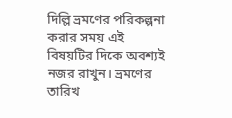দিল্লি ভ্রমণের পরিকল্পনা করার সময় এই বিষয়টির দিকে অবশ্যই নজর রাখুন। ভ্রমণের তারিখ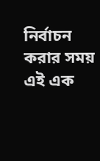নির্বাচন করার সময় এই এক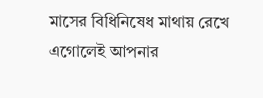মাসের বিধিনিষেধ মাথায় রেখে এগোলেই আপনার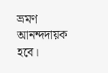ভ্রমণ আনন্দদায়ক হবে।